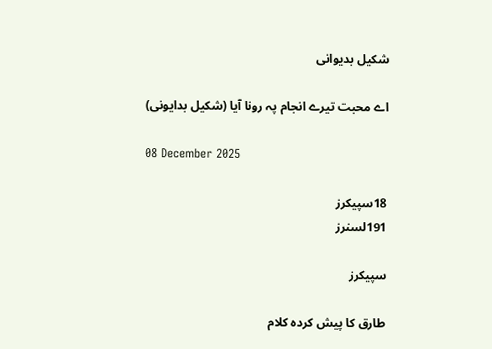شکیل بدیوانی

اے محبت تیرے انجام پہ رونا آیا (شکیل بدایونی)

08 December 2025

18سپیکرز
191لسنرز

سپیکرز

طارق کا پیش کردہ کلام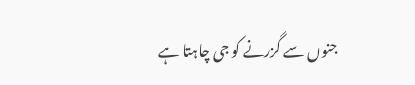جنوں سے گزرنے کو جی چاہتا ہے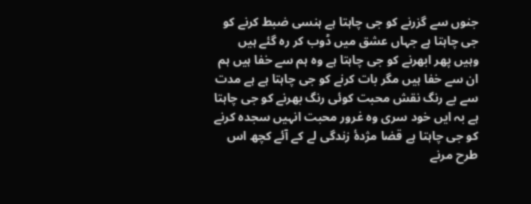جنوں سے گزرنے کو جی چاہتا ہے ہنسی ضبط کرنے کو جی چاہتا ہے جہاں عشق میں ڈوب کر رہ گئے ہیں وہیں پھر ابھرنے کو جی چاہتا ہے وہ ہم سے خفا ہیں ہم ان سے خفا ہیں مگر بات کرنے کو جی چاہتا ہے ہے مدت سے بے رنگ نقش محبت کوئی رنگ بھرنے کو جی چاہتا ہے بہ ایں خود سری وہ غرور محبت انہیں سجدہ کرنے کو جی چاہتا ہے قضا مژدۂ زندگی لے کے آئے کچھ اس طرح مرنے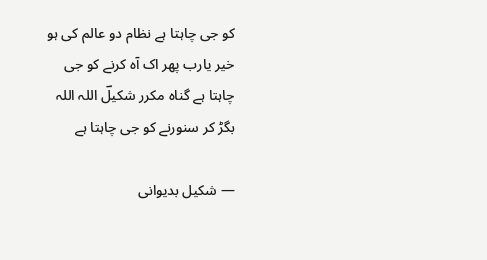کو جی چاہتا ہے نظام دو عالم کی ہو خیر یارب پھر اک آہ کرنے کو جی چاہتا ہے گناہ مکرر شکیلؔ اللہ اللہ بگڑ کر سنورنے کو جی چاہتا ہے

— شکیل بدیوانی